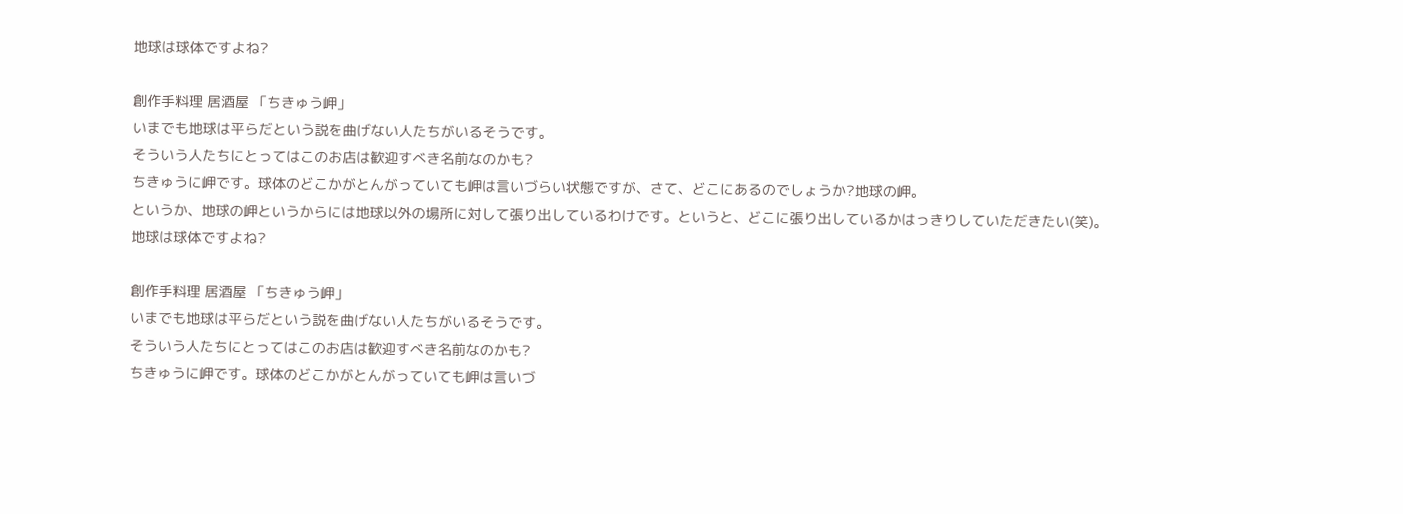地球は球体ですよね?

創作手料理 居酒屋 「ちきゅう岬」
いまでも地球は平らだという説を曲げない人たちがいるそうです。
そういう人たちにとってはこのお店は歓迎すべき名前なのかも?
ちきゅうに岬です。球体のどこかがとんがっていても岬は言いづらい状態ですが、さて、どこにあるのでしょうか?地球の岬。
というか、地球の岬というからには地球以外の場所に対して張り出しているわけです。というと、どこに張り出しているかはっきりしていただきたい(笑)。
地球は球体ですよね?

創作手料理 居酒屋 「ちきゅう岬」
いまでも地球は平らだという説を曲げない人たちがいるそうです。
そういう人たちにとってはこのお店は歓迎すべき名前なのかも?
ちきゅうに岬です。球体のどこかがとんがっていても岬は言いづ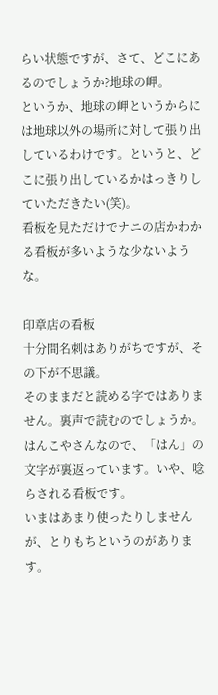らい状態ですが、さて、どこにあるのでしょうか?地球の岬。
というか、地球の岬というからには地球以外の場所に対して張り出しているわけです。というと、どこに張り出しているかはっきりしていただきたい(笑)。
看板を見ただけでナニの店かわかる看板が多いような少ないような。

印章店の看板
十分間名刺はありがちですが、その下が不思議。
そのままだと読める字ではありません。裏声で読むのでしょうか。
はんこやさんなので、「はん」の文字が裏返っています。いや、唸らされる看板です。
いまはあまり使ったりしませんが、とりもちというのがあります。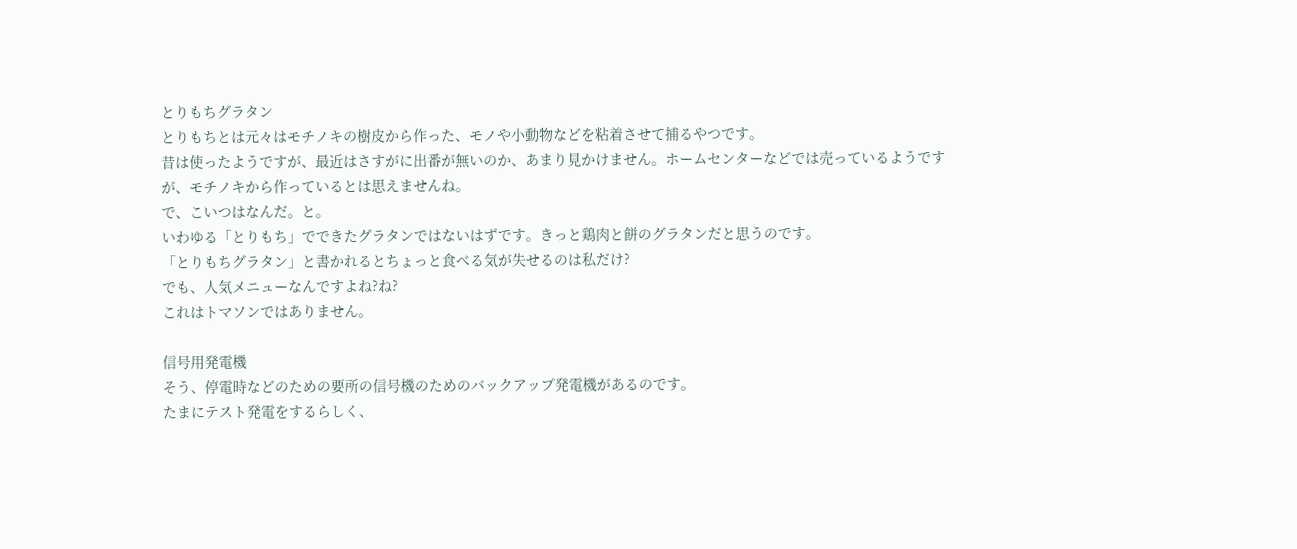とりもちグラタン
とりもちとは元々はモチノキの樹皮から作った、モノや小動物などを粘着させて捕るやつです。
昔は使ったようですが、最近はさすがに出番が無いのか、あまり見かけません。ホームセンターなどでは売っているようですが、モチノキから作っているとは思えませんね。
で、こいつはなんだ。と。
いわゆる「とりもち」でできたグラタンではないはずです。きっと鶏肉と餅のグラタンだと思うのです。
「とりもちグラタン」と書かれるとちょっと食べる気が失せるのは私だけ?
でも、人気メニューなんですよね?ね?
これはトマソンではありません。

信号用発電機
そう、停電時などのための要所の信号機のためのバックアップ発電機があるのです。
たまにテスト発電をするらしく、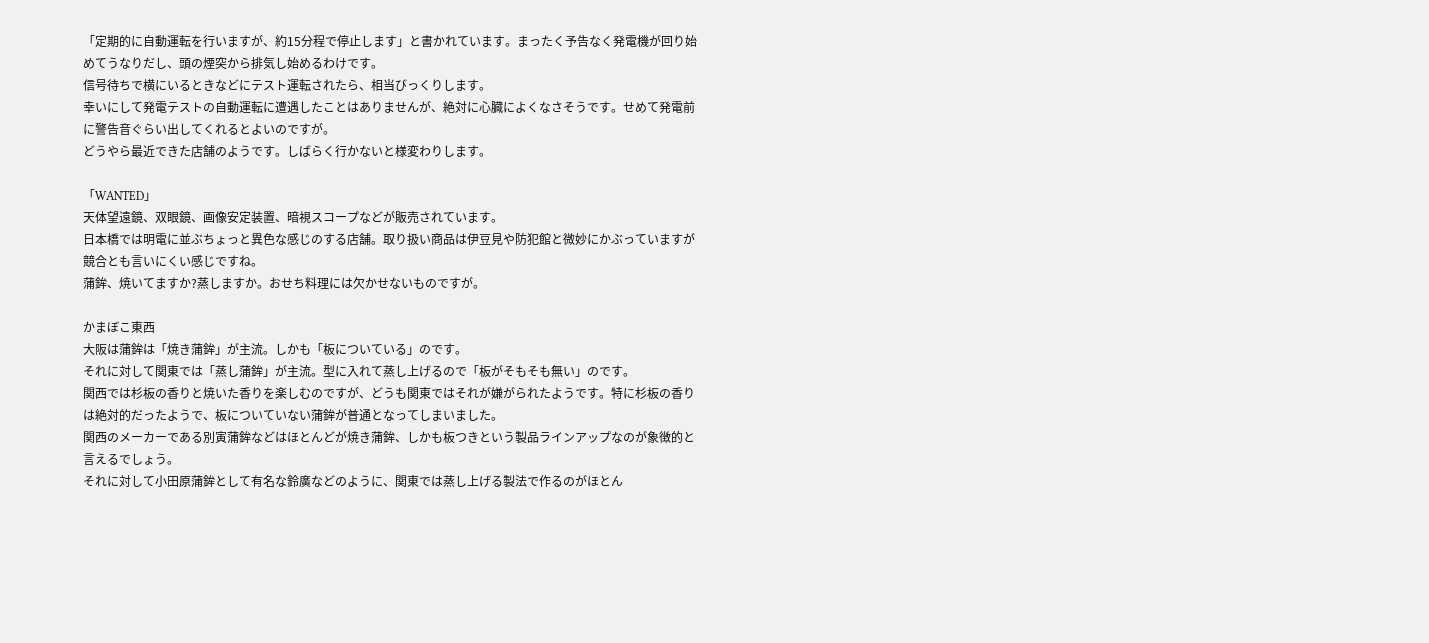「定期的に自動運転を行いますが、約15分程で停止します」と書かれています。まったく予告なく発電機が回り始めてうなりだし、頭の煙突から排気し始めるわけです。
信号待ちで横にいるときなどにテスト運転されたら、相当びっくりします。
幸いにして発電テストの自動運転に遭遇したことはありませんが、絶対に心臓によくなさそうです。せめて発電前に警告音ぐらい出してくれるとよいのですが。
どうやら最近できた店舗のようです。しばらく行かないと様変わりします。

「WANTED」
天体望遠鏡、双眼鏡、画像安定装置、暗視スコープなどが販売されています。
日本橋では明電に並ぶちょっと異色な感じのする店舗。取り扱い商品は伊豆見や防犯館と微妙にかぶっていますが競合とも言いにくい感じですね。
蒲鉾、焼いてますか?蒸しますか。おせち料理には欠かせないものですが。

かまぼこ東西
大阪は蒲鉾は「焼き蒲鉾」が主流。しかも「板についている」のです。
それに対して関東では「蒸し蒲鉾」が主流。型に入れて蒸し上げるので「板がそもそも無い」のです。
関西では杉板の香りと焼いた香りを楽しむのですが、どうも関東ではそれが嫌がられたようです。特に杉板の香りは絶対的だったようで、板についていない蒲鉾が普通となってしまいました。
関西のメーカーである別寅蒲鉾などはほとんどが焼き蒲鉾、しかも板つきという製品ラインアップなのが象徴的と言えるでしょう。
それに対して小田原蒲鉾として有名な鈴廣などのように、関東では蒸し上げる製法で作るのがほとん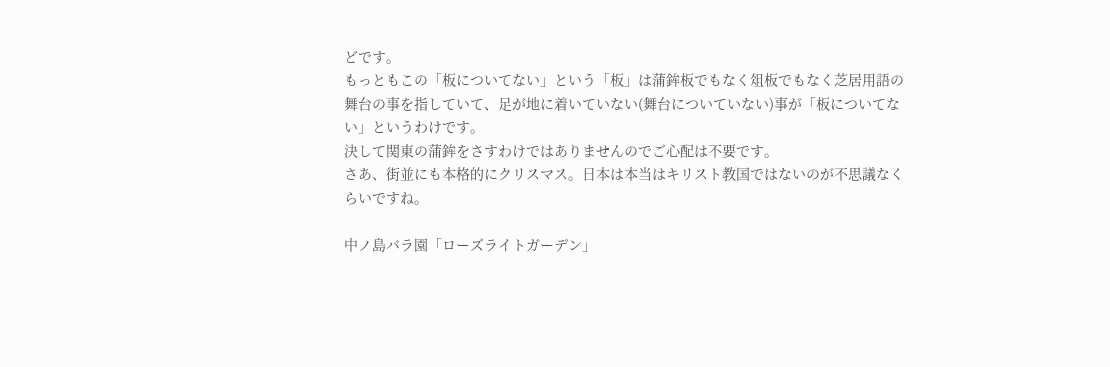どです。
もっともこの「板についてない」という「板」は蒲鉾板でもなく俎板でもなく芝居用語の舞台の事を指していて、足が地に着いていない(舞台についていない)事が「板についてない」というわけです。
決して関東の蒲鉾をさすわけではありませんのでご心配は不要です。
さあ、街並にも本格的にクリスマス。日本は本当はキリスト教国ではないのが不思議なくらいですね。

中ノ島バラ園「ローズライトガーデン」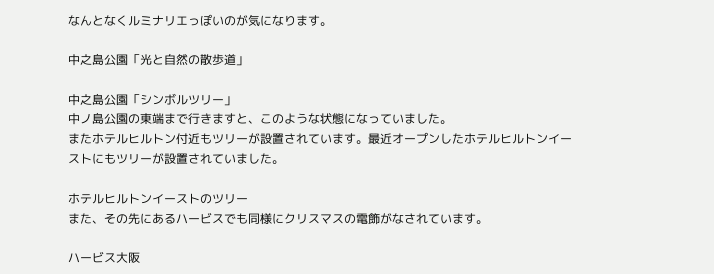なんとなくルミナリエっぽいのが気になります。

中之島公園「光と自然の散歩道」

中之島公園「シンボルツリー」
中ノ島公園の東端まで行きますと、このような状態になっていました。
またホテルヒルトン付近もツリーが設置されています。最近オープンしたホテルヒルトンイーストにもツリーが設置されていました。

ホテルヒルトンイーストのツリー
また、その先にあるハービスでも同様にクリスマスの電飾がなされています。

ハービス大阪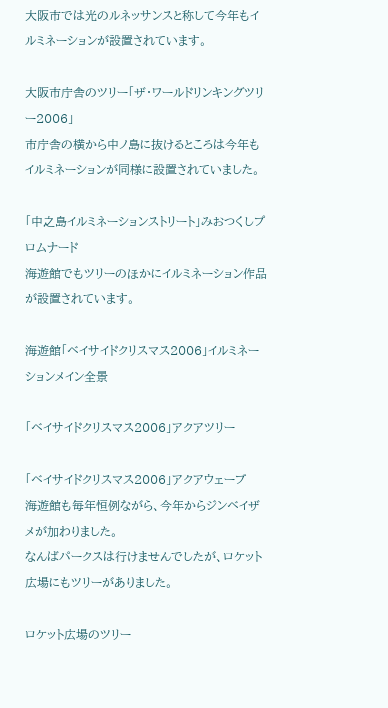大阪市では光のルネッサンスと称して今年もイルミネーションが設置されています。

大阪市庁舎のツリー「ザ・ワールドリンキングツリー2006」
市庁舎の横から中ノ島に抜けるところは今年もイルミネーションが同様に設置されていました。

「中之島イルミネーションストリート」みおつくしプロムナード
海遊館でもツリーのほかにイルミネーション作品が設置されています。

海遊館「ベイサイドクリスマス2006」イルミネーションメイン全景

「ベイサイドクリスマス2006」アクアツリー

「ベイサイドクリスマス2006」アクアウェーブ
海遊館も毎年恒例ながら、今年からジンベイザメが加わりました。
なんばパークスは行けませんでしたが、ロケット広場にもツリーがありました。

ロケット広場のツリー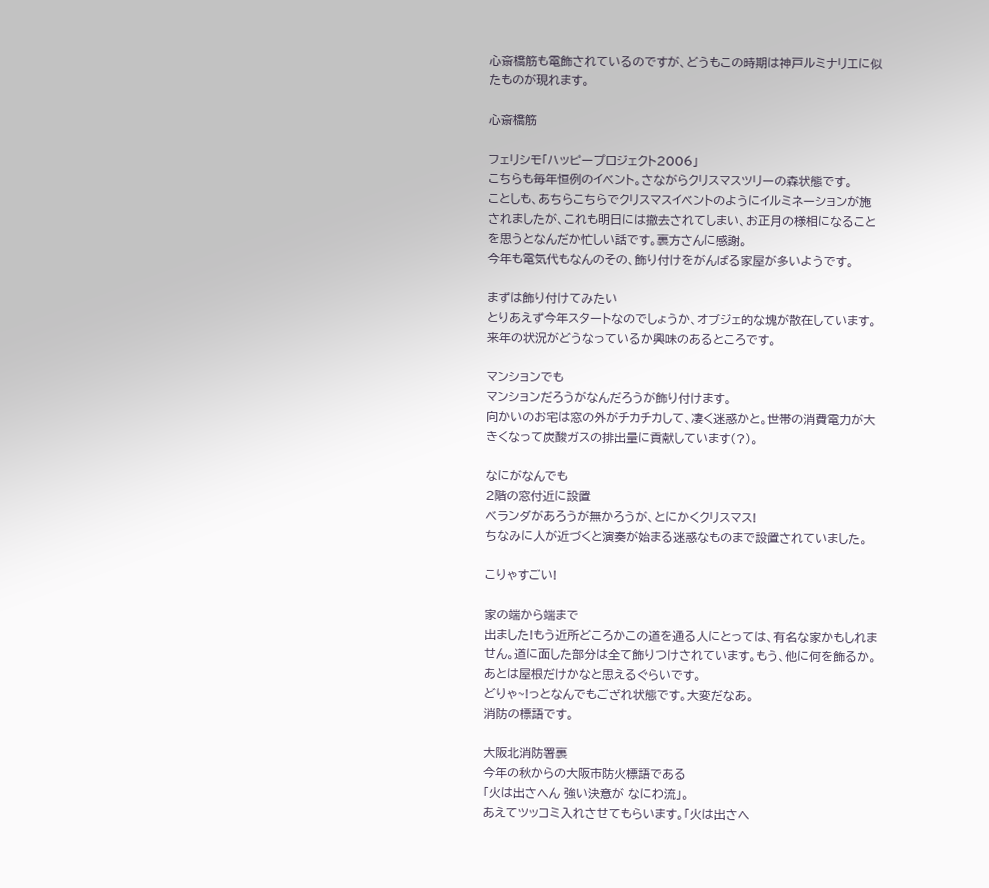心斎橋筋も電飾されているのですが、どうもこの時期は神戸ルミナリエに似たものが現れます。

心斎橋筋

フェリシモ「ハッピープロジェクト2006」
こちらも毎年恒例のイベント。さながらクリスマスツリーの森状態です。
ことしも、あちらこちらでクリスマスイベントのようにイルミネーションが施されましたが、これも明日には撤去されてしまい、お正月の様相になることを思うとなんだか忙しい話です。裏方さんに感謝。
今年も電気代もなんのその、飾り付けをがんばる家屋が多いようです。

まずは飾り付けてみたい
とりあえず今年スタートなのでしょうか、オブジェ的な塊が散在しています。
来年の状況がどうなっているか興味のあるところです。

マンションでも
マンションだろうがなんだろうが飾り付けます。
向かいのお宅は窓の外がチカチカして、凄く迷惑かと。世帯の消費電力が大きくなって炭酸ガスの排出量に貢献しています(?)。

なにがなんでも
2階の窓付近に設置
ベランダがあろうが無かろうが、とにかくクリスマス!
ちなみに人が近づくと演奏が始まる迷惑なものまで設置されていました。

こりゃすごい!

家の端から端まで
出ました!もう近所どころかこの道を通る人にとっては、有名な家かもしれません。道に面した部分は全て飾りつけされています。もう、他に何を飾るか。あとは屋根だけかなと思えるぐらいです。
どりゃ~!っとなんでもござれ状態です。大変だなあ。
消防の標語です。

大阪北消防署裏
今年の秋からの大阪市防火標語である
「火は出さへん 強い決意が なにわ流」。
あえてツッコミ入れさせてもらいます。「火は出さへ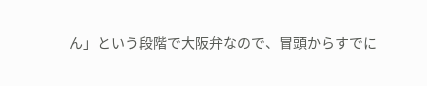ん」という段階で大阪弁なので、冒頭からすでに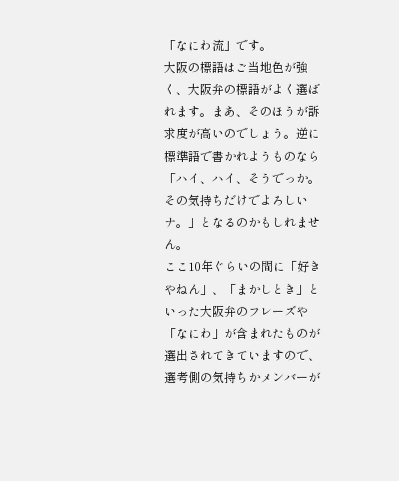「なにわ流」です。
大阪の標語はご当地色が強く、大阪弁の標語がよく選ばれます。まあ、そのほうが訴求度が高いのでしょう。逆に標準語で書かれようものなら「ハイ、ハイ、そうでっか。その気持ちだけでよろしいナ。」となるのかもしれません。
ここ10年ぐらいの間に「好きやねん」、「まかしとき」といった大阪弁のフレーズや「なにわ」が含まれたものが選出されてきていますので、選考側の気持ちかメンバーが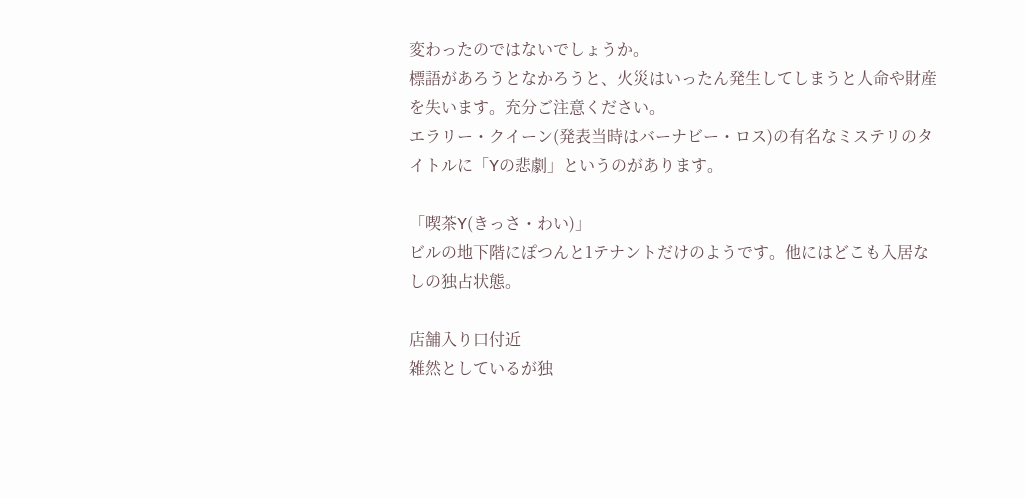変わったのではないでしょうか。
標語があろうとなかろうと、火災はいったん発生してしまうと人命や財産を失います。充分ご注意ください。
エラリー・クイーン(発表当時はバーナビー・ロス)の有名なミステリのタイトルに「Yの悲劇」というのがあります。

「喫茶Y(きっさ・わい)」
ビルの地下階にぽつんと1テナントだけのようです。他にはどこも入居なしの独占状態。

店舗入り口付近
雑然としているが独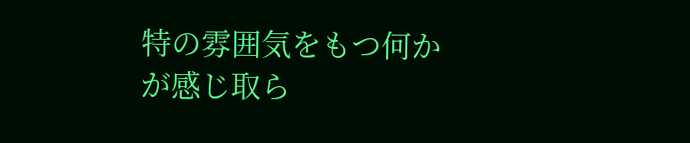特の雰囲気をもつ何かが感じ取ら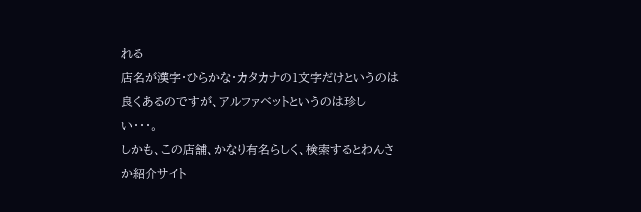れる
店名が漢字・ひらかな・カタカナの1文字だけというのは良くあるのですが、アルファベットというのは珍しい・・・。
しかも、この店舗、かなり有名らしく、検索するとわんさか紹介サイト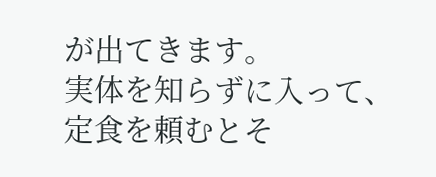が出てきます。
実体を知らずに入って、定食を頼むとそ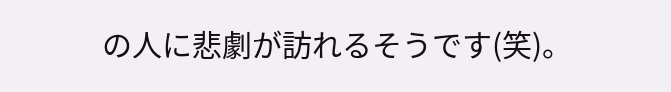の人に悲劇が訪れるそうです(笑)。